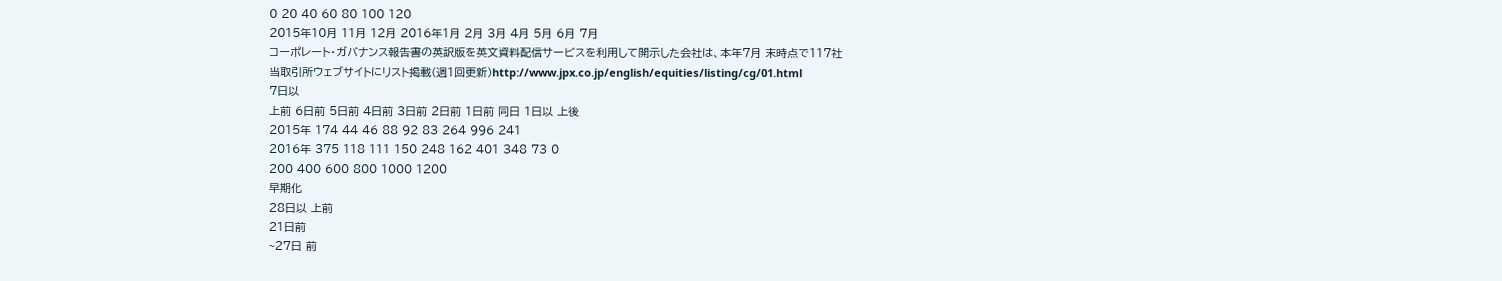0 20 40 60 80 100 120
2015年10月 11月 12月 2016年1月 2月 3月 4月 5月 6月 7月
コーポレート・ガバナンス報告書の英訳版を英文資料配信サービスを利用して開示した会社は、本年7月 末時点で117社
当取引所ウェブサイトにリスト掲載(週1回更新)http://www.jpx.co.jp/english/equities/listing/cg/01.html
7日以
上前 6日前 5日前 4日前 3日前 2日前 1日前 同日 1日以 上後
2015年 174 44 46 88 92 83 264 996 241
2016年 375 118 111 150 248 162 401 348 73 0
200 400 600 800 1000 1200
早期化
28日以 上前
21日前
~27日 前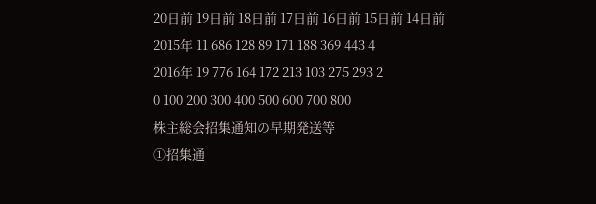20日前 19日前 18日前 17日前 16日前 15日前 14日前
2015年 11 686 128 89 171 188 369 443 4
2016年 19 776 164 172 213 103 275 293 2
0 100 200 300 400 500 600 700 800
株主総会招集通知の早期発送等
①招集通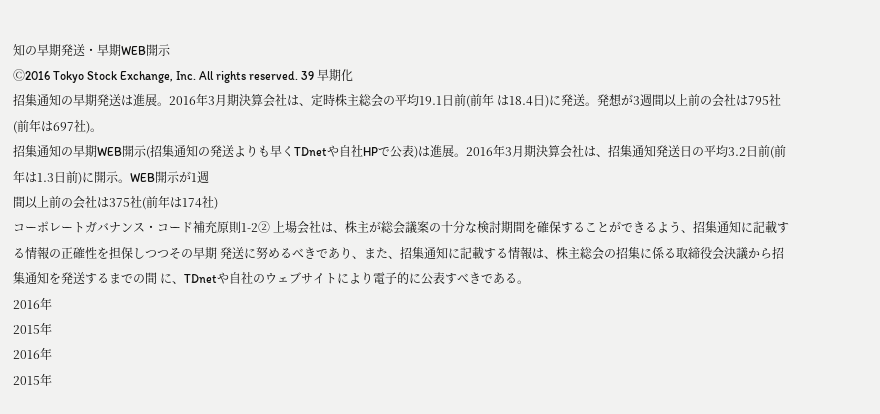知の早期発送・早期WEB開示
Ⓒ2016 Tokyo Stock Exchange, Inc. All rights reserved. 39 早期化
招集通知の早期発送は進展。2016年3月期決算会社は、定時株主総会の平均19.1日前(前年 は18.4日)に発送。発想が3週間以上前の会社は795社(前年は697社)。
招集通知の早期WEB開示(招集通知の発送よりも早くTDnetや自社HPで公表)は進展。2016年3月期決算会社は、招集通知発送日の平均3.2日前(前年は1.3日前)に開示。WEB開示が1週
間以上前の会社は375社(前年は174社)
コーポレートガバナンス・コード補充原則1-2② 上場会社は、株主が総会議案の十分な検討期間を確保することができるよう、招集通知に記載する情報の正確性を担保しつつその早期 発送に努めるべきであり、また、招集通知に記載する情報は、株主総会の招集に係る取締役会決議から招集通知を発送するまでの間 に、TDnetや自社のウェブサイトにより電子的に公表すべきである。
2016年
2015年
2016年
2015年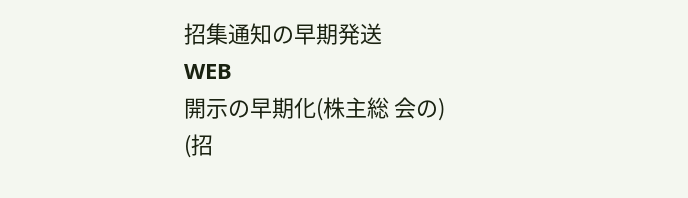招集通知の早期発送
WEB
開示の早期化(株主総 会の)
(招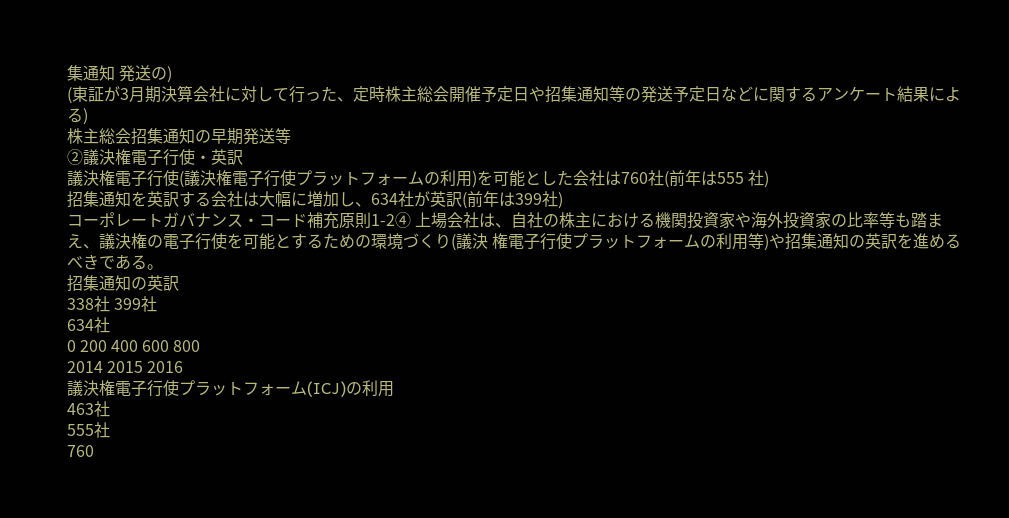集通知 発送の)
(東証が3月期決算会社に対して行った、定時株主総会開催予定日や招集通知等の発送予定日などに関するアンケート結果による)
株主総会招集通知の早期発送等
②議決権電子行使・英訳
議決権電子行使(議決権電子行使プラットフォームの利用)を可能とした会社は760社(前年は555 社)
招集通知を英訳する会社は大幅に増加し、634社が英訳(前年は399社)
コーポレートガバナンス・コード補充原則1-2④ 上場会社は、自社の株主における機関投資家や海外投資家の比率等も踏まえ、議決権の電子行使を可能とするための環境づくり(議決 権電子行使プラットフォームの利用等)や招集通知の英訳を進めるべきである。
招集通知の英訳
338社 399社
634社
0 200 400 600 800
2014 2015 2016
議決権電子行使プラットフォーム(ICJ)の利用
463社
555社
760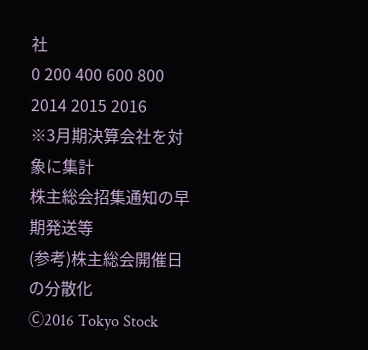社
0 200 400 600 800
2014 2015 2016
※3月期決算会社を対象に集計
株主総会招集通知の早期発送等
(参考)株主総会開催日の分散化
Ⓒ2016 Tokyo Stock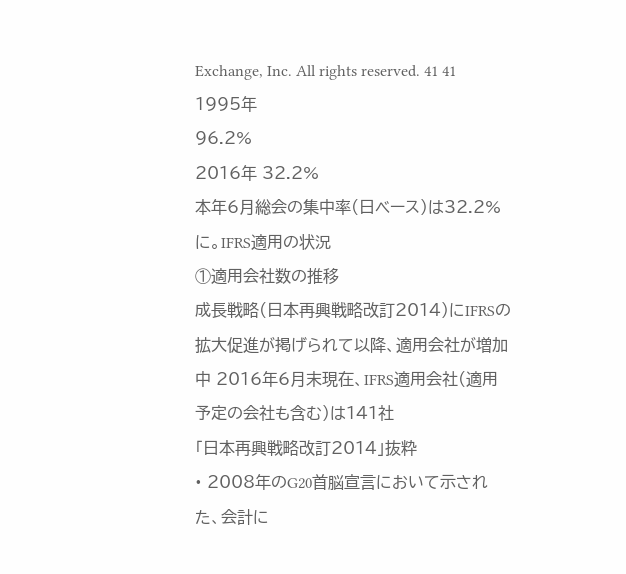Exchange, Inc. All rights reserved. 41 41 1995年
96.2%
2016年 32.2%
本年6月総会の集中率(日ベース)は32.2%に。IFRS適用の状況
①適用会社数の推移
成長戦略(日本再興戦略改訂2014)にIFRSの拡大促進が掲げられて以降、適用会社が増加中 2016年6月末現在、IFRS適用会社(適用予定の会社も含む)は141社
「日本再興戦略改訂2014」抜粋
• 2008年のG20首脳宣言において示された、会計に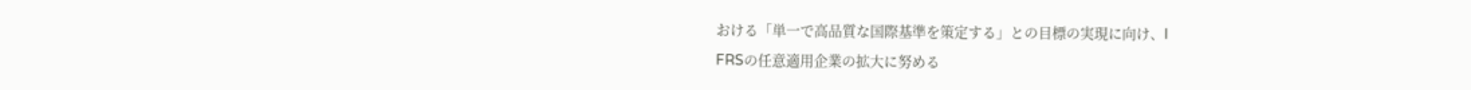おける「単一で高品質な国際基準を策定する」との目標の実現に向け、I
FRSの任意適用企業の拡大に努める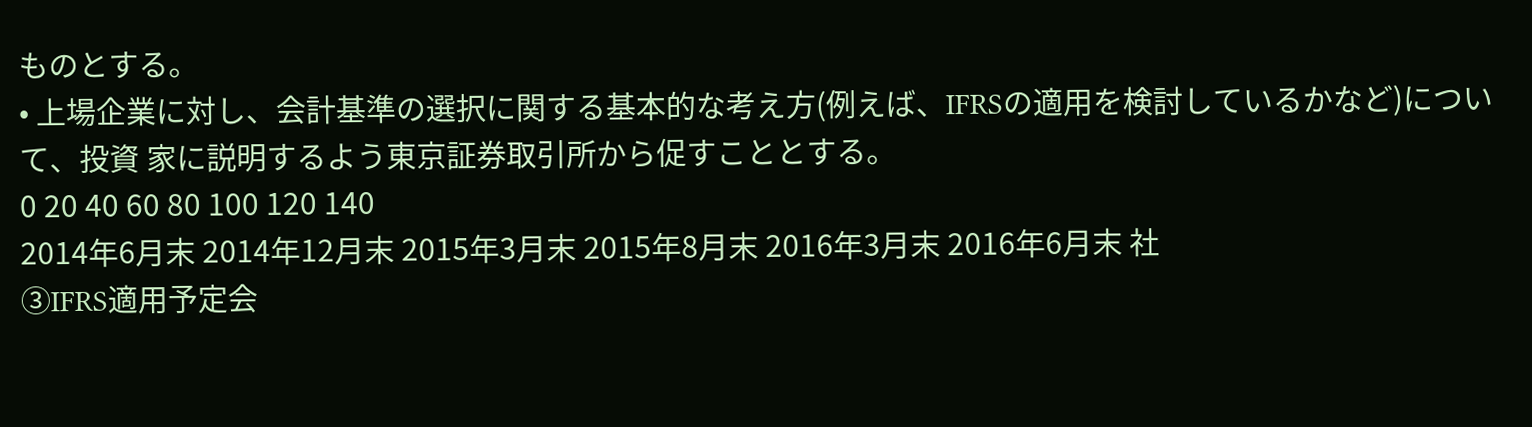ものとする。
• 上場企業に対し、会計基準の選択に関する基本的な考え方(例えば、IFRSの適用を検討しているかなど)について、投資 家に説明するよう東京証券取引所から促すこととする。
0 20 40 60 80 100 120 140
2014年6月末 2014年12月末 2015年3月末 2015年8月末 2016年3月末 2016年6月末 社
③IFRS適用予定会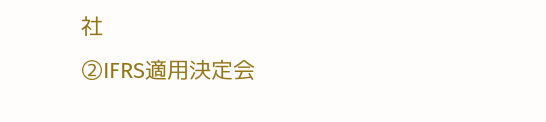社
②IFRS適用決定会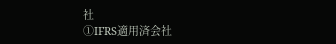社
①IFRS適用済会社